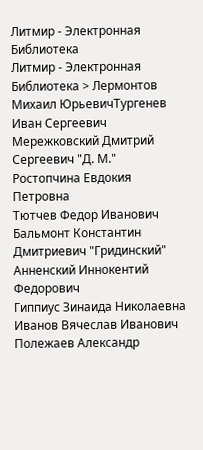Литмир - Электронная Библиотека
Литмир - Электронная Библиотека > Лермонтов Михаил ЮрьевичТургенев Иван Сергеевич
Мережковский Дмитрий Сергеевич "Д. М."
Ростопчина Евдокия Петровна
Тютчев Федор Иванович
Бальмонт Константин Дмитриевич "Гридинский"
Анненский Иннокентий Федорович
Гиппиус Зинаида Николаевна
Иванов Вячеслав Иванович
Полежаев Александр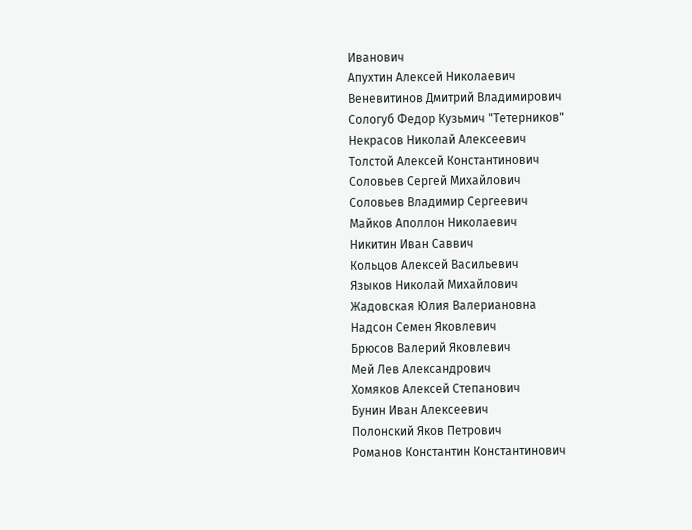Иванович
Апухтин Алексей Николаевич
Веневитинов Дмитрий Владимирович
Сологуб Федор Кузьмич "Тетерников"
Некрасов Николай Алексеевич
Толстой Алексей Константинович
Соловьев Сергей Михайлович
Соловьев Владимир Сергеевич
Майков Аполлон Николаевич
Никитин Иван Саввич
Кольцов Алексей Васильевич
Языков Николай Михайлович
Жадовская Юлия Валериановна
Надсон Семен Яковлевич
Брюсов Валерий Яковлевич
Мей Лев Александрович
Хомяков Алексей Степанович
Бунин Иван Алексеевич
Полонский Яков Петрович
Романов Константин Константинович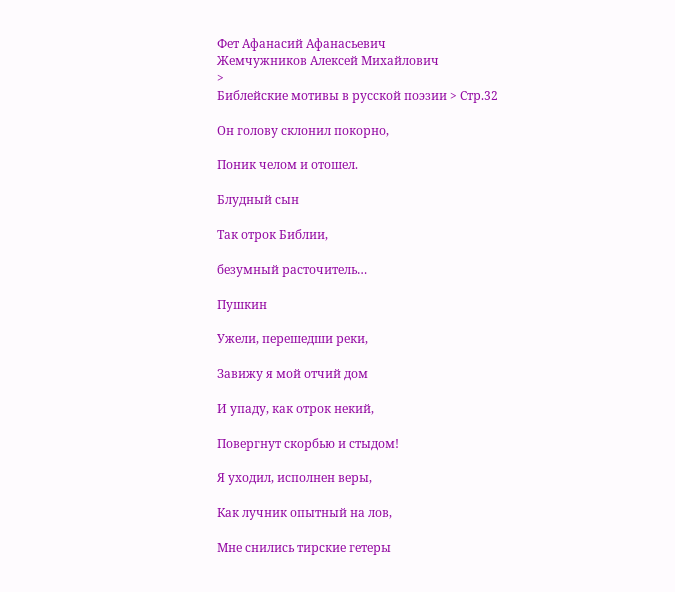Фет Афанасий Афанасьевич
Жемчужников Алексей Михайлович
>
Библейские мотивы в русской поэзии > Стр.32

Он голову склонил покорно,

Поник челом и отошел.

Блудный сын

Так отрок Библии,

безумный расточитель…

Пушкин

Ужели, перешедши реки,

Завижу я мой отчий дом

И упаду, как отрок некий,

Повергнут скорбью и стыдом!

Я уходил, исполнен веры,

Как лучник опытный на лов,

Мне снились тирские гетеры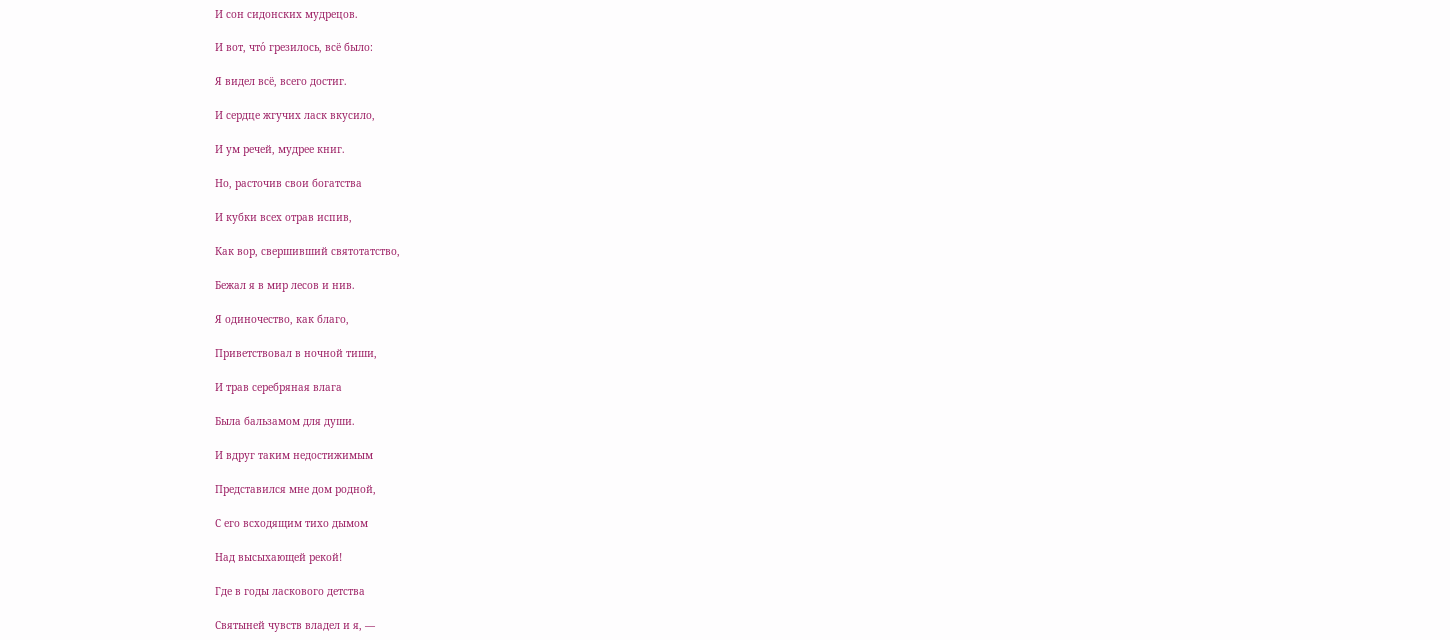И сон сидонских мудрецов.

И вот, что́ грезилось, всё было:

Я видел всё, всего достиг.

И сердце жгучих ласк вкусило,

И ум речей, мудрее книг.

Но, расточив свои богатства

И кубки всех отрав испив,

Как вор, свершивший святотатство,

Бежал я в мир лесов и нив.

Я одиночество, как благо,

Приветствовал в ночной тиши,

И трав серебряная влага

Была бальзамом для души.

И вдруг таким недостижимым

Представился мне дом родной,

С его всходящим тихо дымом

Над высыхающей рекой!

Где в годы ласкового детства

Святыней чувств владел и я, —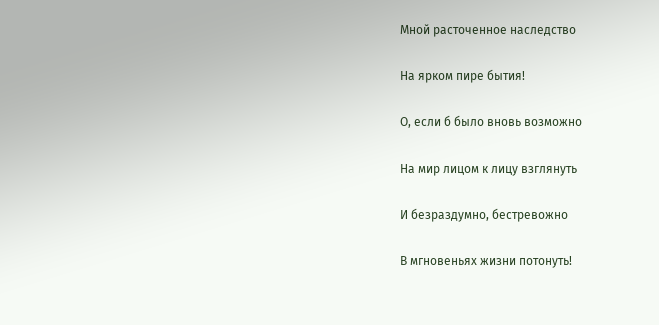Мной расточенное наследство

На ярком пире бытия!

О, если б было вновь возможно

На мир лицом к лицу взглянуть

И безраздумно, бестревожно

В мгновеньях жизни потонуть!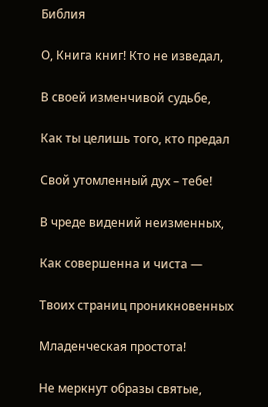Библия

О, Книга книг! Кто не изведал,

В своей изменчивой судьбе,

Как ты целишь того, кто предал

Свой утомленный дух – тебе!

В чреде видений неизменных,

Как совершенна и чиста —

Твоих страниц проникновенных

Младенческая простота!

Не меркнут образы святые,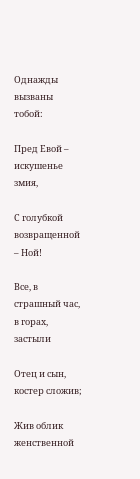Однажды вызваны тобой:

Пред Евой – искушенье змия,

С голубкой возвращенной – Ной!

Все, в страшный час, в горах, застыли

Отец и сын, костер сложив;

Жив облик женственной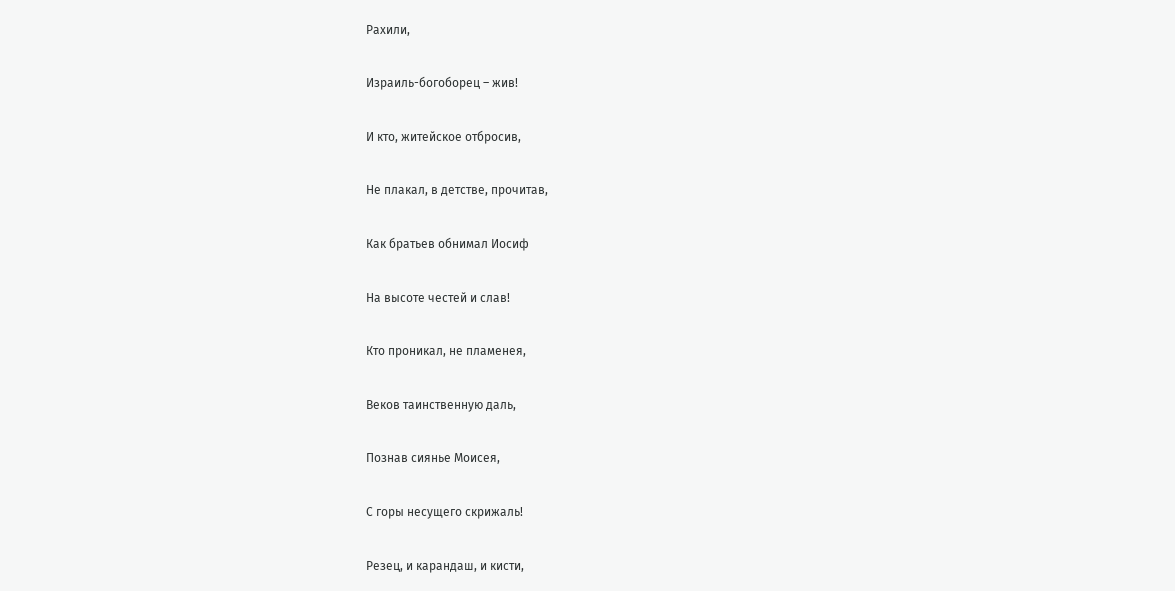Рахили,

Израиль-богоборец – жив!

И кто, житейское отбросив,

Не плакал, в детстве, прочитав,

Как братьев обнимал Иосиф

На высоте честей и слав!

Кто проникал, не пламенея,

Веков таинственную даль,

Познав сиянье Моисея,

С горы несущего скрижаль!

Резец, и карандаш, и кисти,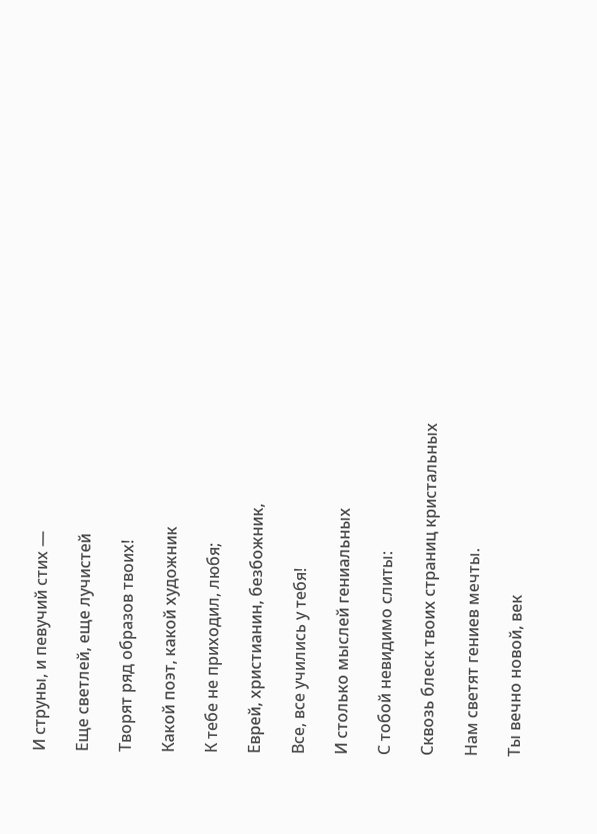И струны, и певучий стих —

Еще светлей, еще лучистей

Творят ряд образов твоих!

Какой поэт, какой художник

К тебе не приходил, любя;

Еврей, христианин, безбожник,

Все, все учились у тебя!

И столько мыслей гениальных

С тобой невидимо слиты:

Сквозь блеск твоих страниц кристальных

Нам светят гениев мечты.

Ты вечно новой, век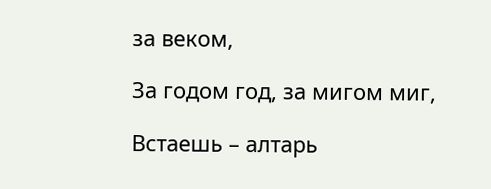за веком,

За годом год, за мигом миг,

Встаешь – алтарь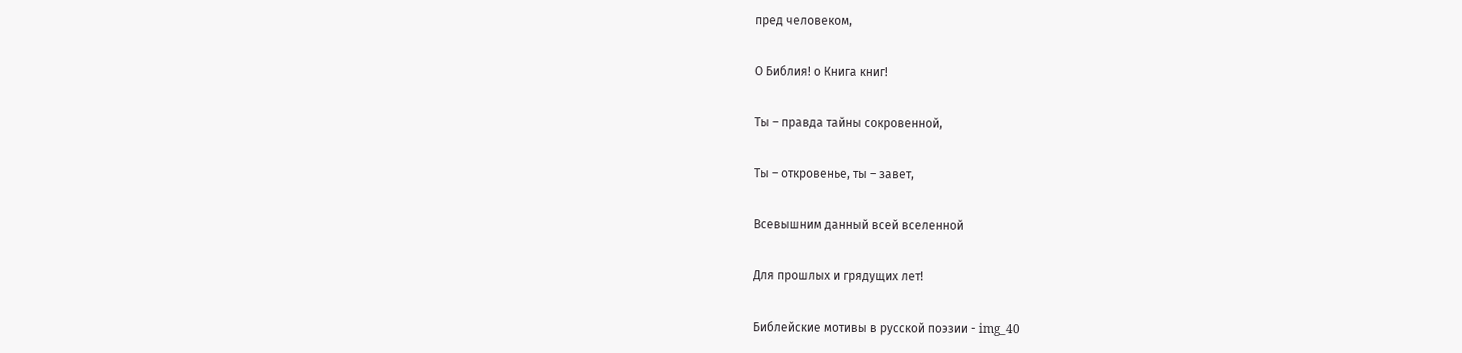пред человеком,

О Библия! о Книга книг!

Ты – правда тайны сокровенной,

Ты – откровенье, ты – завет,

Всевышним данный всей вселенной

Для прошлых и грядущих лет!

Библейские мотивы в русской поэзии - img_40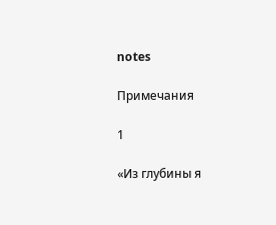notes

Примечания

1

«Из глубины я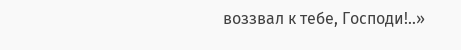воззвал к тебе, Господи!..»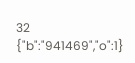32
{"b":"941469","o":1}